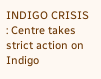INDIGO CRISIS : Centre takes strict action on Indigo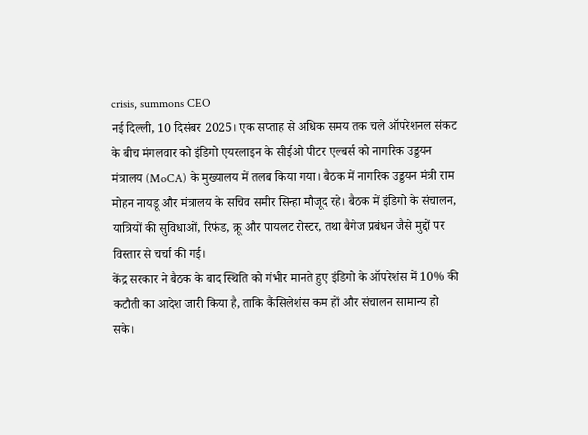crisis, summons CEO
नई दिल्ली, 10 दिसंबर 2025। एक सप्ताह से अधिक समय तक चले ऑपरेशनल संकट के बीच मंगलवार को इंडिगो एयरलाइन के सीईओ पीटर एल्बर्स को नागरिक उड्डयन मंत्रालय (MoCA) के मुख्यालय में तलब किया गया। बैठक में नागरिक उड्डयन मंत्री राम मोहन नायडू और मंत्रालय के सचिव समीर सिन्हा मौजूद रहे। बैठक में इंडिगो के संचालन, यात्रियों की सुविधाओं, रिफंड, क्रू और पायलट रोस्टर, तथा बैगेज प्रबंधन जैसे मुद्दों पर विस्तार से चर्चा की गई।
केंद्र सरकार ने बैठक के बाद स्थिति को गंभीर मानते हुए इंडिगो के ऑपरेशंस में 10% की कटौती का आदेश जारी किया है, ताकि कैंसिलेशंस कम हों और संचालन सामान्य हो सके।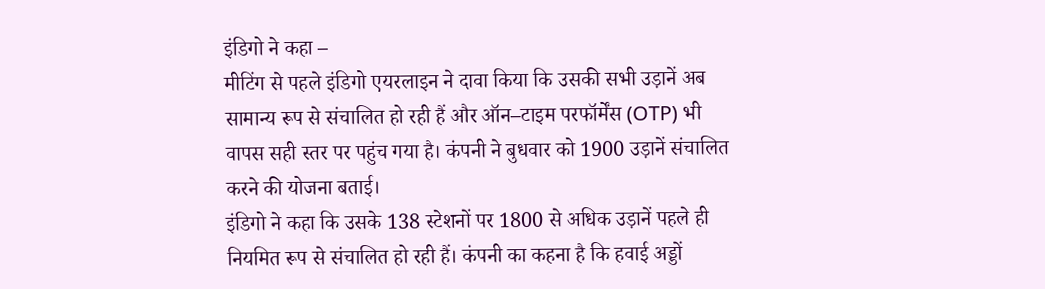इंडिगो ने कहा –
मीटिंग से पहले इंडिगो एयरलाइन ने दावा किया कि उसकी सभी उड़ानें अब सामान्य रूप से संचालित हो रही हैं और ऑन–टाइम परफॉर्मेंस (OTP) भी वापस सही स्तर पर पहुंच गया है। कंपनी ने बुधवार को 1900 उड़ानें संचालित करने की योजना बताई।
इंडिगो ने कहा कि उसके 138 स्टेशनों पर 1800 से अधिक उड़ानें पहले ही नियमित रूप से संचालित हो रही हैं। कंपनी का कहना है कि हवाई अड्डों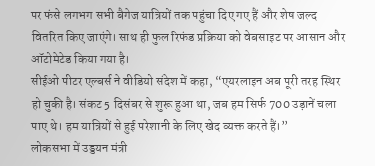पर फंसे लगभग सभी बैगेज यात्रियों तक पहुंचा दिए गए हैं और शेष जल्द वितरित किए जाएंगे। साथ ही फुल रिफंड प्रक्रिया को वेबसाइट पर आसान और ऑटोमेटेड किया गया है।
सीईओ पीटर एल्बर्स ने वीडियो संदेश में कहा, “एयरलाइन अब पूरी तरह स्थिर हो चुकी है। संकट 5 दिसंबर से शुरू हुआ था, जब हम सिर्फ 700 उड़ानें चला पाए थे। हम यात्रियों से हुई परेशानी के लिए खेद व्यक्त करते हैं।”
लोकसभा में उड्डयन मंत्री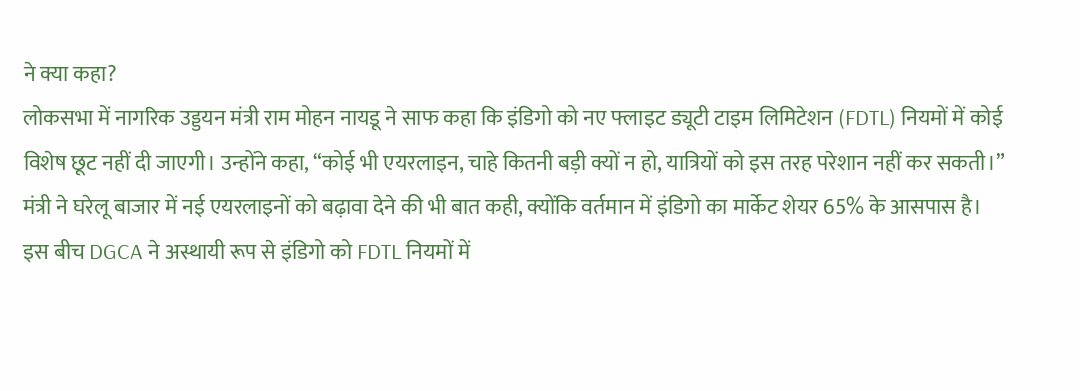ने क्या कहा?
लोकसभा में नागरिक उड्डयन मंत्री राम मोहन नायडू ने साफ कहा कि इंडिगो को नए फ्लाइट ड्यूटी टाइम लिमिटेशन (FDTL) नियमों में कोई विशेष छूट नहीं दी जाएगी। उन्होंने कहा, “कोई भी एयरलाइन, चाहे कितनी बड़ी क्यों न हो, यात्रियों को इस तरह परेशान नहीं कर सकती।” मंत्री ने घरेलू बाजार में नई एयरलाइनों को बढ़ावा देने की भी बात कही, क्योंकि वर्तमान में इंडिगो का मार्केट शेयर 65% के आसपास है।
इस बीच DGCA ने अस्थायी रूप से इंडिगो को FDTL नियमों में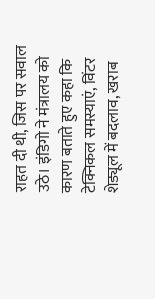राहत दी थी, जिस पर सवाल उठे। इंडिगो ने मंत्रालय को कारण बताते हुए कहा कि टेक्निकल समस्याएं, विंटर शेड्यूल में बदलाव, खराब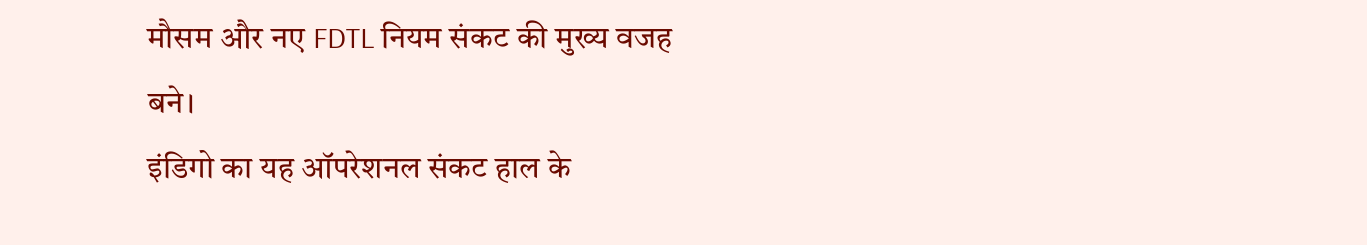मौसम और नए FDTL नियम संकट की मुख्य वजह बने।
इंडिगो का यह ऑपरेशनल संकट हाल के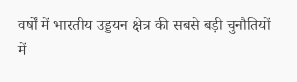वर्षों में भारतीय उड्डयन क्षेत्र की सबसे बड़ी चुनौतियों में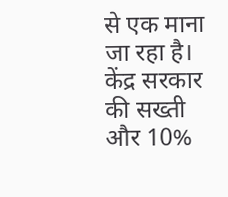से एक माना जा रहा है। केंद्र सरकार की सख्ती और 10%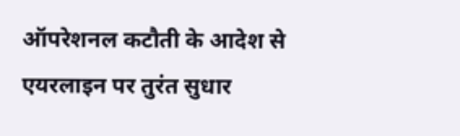ऑपरेशनल कटौती के आदेश से एयरलाइन पर तुरंत सुधार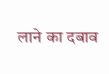लाने का दबाव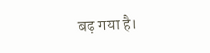बढ़ गया है।